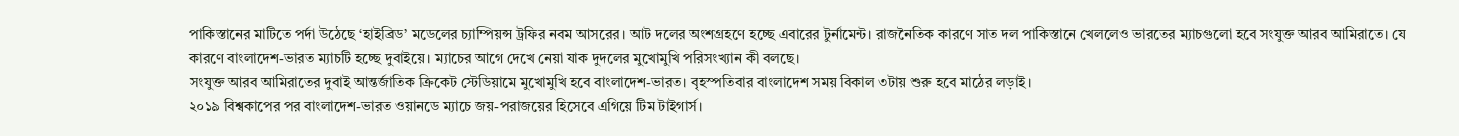পাকিস্তানের মাটিতে পর্দা উঠেছে ‘হাইব্রিড’ মডেলের চ্যাম্পিয়ন্স ট্রফির নবম আসরের। আট দলের অংশগ্রহণে হচ্ছে এবারের টুর্নামেন্ট। রাজনৈতিক কারণে সাত দল পাকিস্তানে খেললেও ভারতের ম্যাচগুলো হবে সংযুক্ত আরব আমিরাতে। যে কারণে বাংলাদেশ-ভারত ম্যাচটি হচ্ছে দুবাইয়ে। ম্যাচের আগে দেখে নেয়া যাক দুদলের মুখোমুখি পরিসংখ্যান কী বলছে।
সংযুক্ত আরব আমিরাতের দুবাই আন্তর্জাতিক ক্রিকেট স্টেডিয়ামে মুখোমুখি হবে বাংলাদেশ-ভারত। বৃহস্পতিবার বাংলাদেশ সময় বিকাল ৩টায় শুরু হবে মাঠের লড়াই।
২০১৯ বিশ্বকাপের পর বাংলাদেশ-ভারত ওয়ানডে ম্যাচে জয়-পরাজয়ের হিসেবে এগিয়ে টিম টাইগার্স।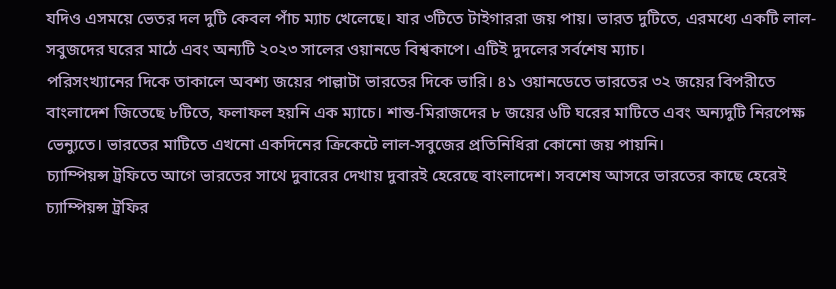যদিও এসময়ে ভেতর দল দুটি কেবল পাঁচ ম্যাচ খেলেছে। যার ৩টিতে টাইগাররা জয় পায়। ভারত দুটিতে, এরমধ্যে একটি লাল-সবুজদের ঘরের মাঠে এবং অন্যটি ২০২৩ সালের ওয়ানডে বিশ্বকাপে। এটিই দুদলের সর্বশেষ ম্যাচ।
পরিসংখ্যানের দিকে তাকালে অবশ্য জয়ের পাল্লাটা ভারতের দিকে ভারি। ৪১ ওয়ানডেতে ভারতের ৩২ জয়ের বিপরীতে বাংলাদেশ জিতেছে ৮টিতে, ফলাফল হয়নি এক ম্যাচে। শান্ত-মিরাজদের ৮ জয়ের ৬টি ঘরের মাটিতে এবং অন্যদুটি নিরপেক্ষ ভেন্যুতে। ভারতের মাটিতে এখনো একদিনের ক্রিকেটে লাল-সবুজের প্রতিনিধিরা কোনো জয় পায়নি।
চ্যাম্পিয়ন্স ট্রফিতে আগে ভারতের সাথে দুবারের দেখায় দুবারই হেরেছে বাংলাদেশ। সবশেষ আসরে ভারতের কাছে হেরেই চ্যাম্পিয়ন্স ট্রফির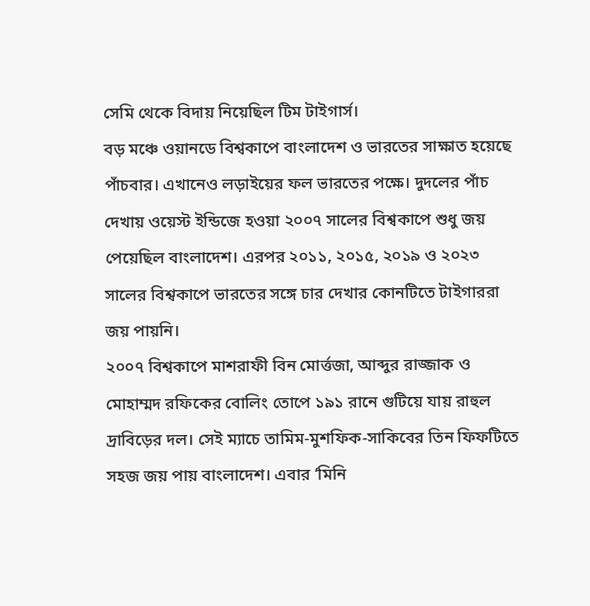সেমি থেকে বিদায় নিয়েছিল টিম টাইগার্স।
বড় মঞ্চে ওয়ানডে বিশ্বকাপে বাংলাদেশ ও ভারতের সাক্ষাত হয়েছে পাঁচবার। এখানেও লড়াইয়ের ফল ভারতের পক্ষে। দুদলের পাঁচ দেখায় ওয়েস্ট ইন্ডিজে হওয়া ২০০৭ সালের বিশ্বকাপে শুধু জয় পেয়েছিল বাংলাদেশ। এরপর ২০১১, ২০১৫, ২০১৯ ও ২০২৩ সালের বিশ্বকাপে ভারতের সঙ্গে চার দেখার কোনটিতে টাইগাররা জয় পায়নি।
২০০৭ বিশ্বকাপে মাশরাফী বিন মোর্ত্তজা, আব্দুর রাজ্জাক ও মোহাম্মদ রফিকের বোলিং তোপে ১৯১ রানে গুটিয়ে যায় রাহুল দ্রাবিড়ের দল। সেই ম্যাচে তামিম-মুশফিক-সাকিবের তিন ফিফটিতে সহজ জয় পায় বাংলাদেশ। এবার ‘মিনি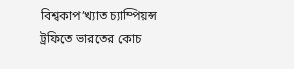বিশ্বকাপ’খ্যাত চ্যাম্পিয়ন্স ট্রফিতে ভারতের কোচ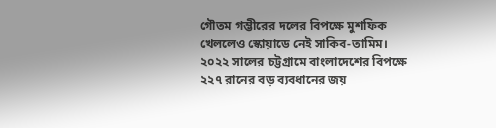গৌতম গম্ভীরের দলের বিপক্ষে মুশফিক খেললেও স্কোয়াডে নেই সাকিব-তামিম।
২০২২ সালের চট্টগ্রামে বাংলাদেশের বিপক্ষে ২২৭ রানের বড় ব্যবধানের জয়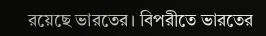রয়েছে ভারতের। বিপরীতে ভারতের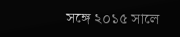সঙ্গে ২০১৫ সালে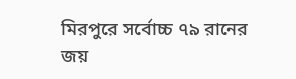মিরপুরে সর্বোচ্চ ৭৯ রানের জয়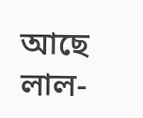আছে লাল-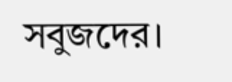সবুজদের।